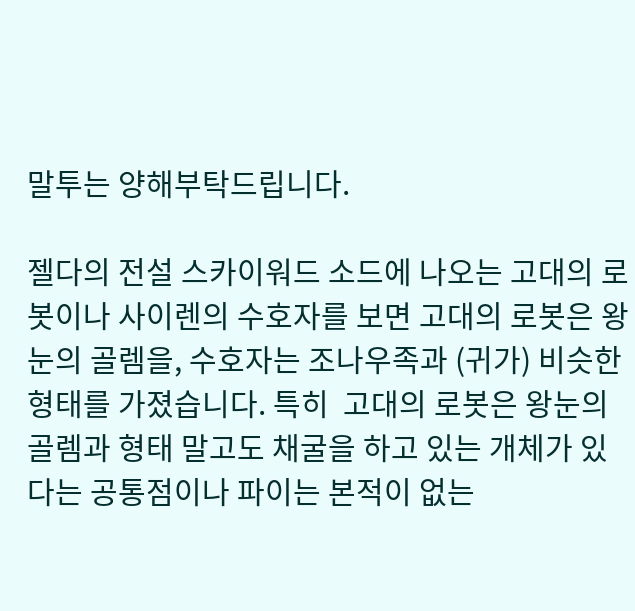말투는 양해부탁드립니다.

젤다의 전설 스카이워드 소드에 나오는 고대의 로봇이나 사이렌의 수호자를 보면 고대의 로봇은 왕눈의 골렘을, 수호자는 조나우족과 (귀가) 비슷한 형태를 가졌습니다. 특히  고대의 로봇은 왕눈의 골렘과 형태 말고도 채굴을 하고 있는 개체가 있다는 공통점이나 파이는 본적이 없는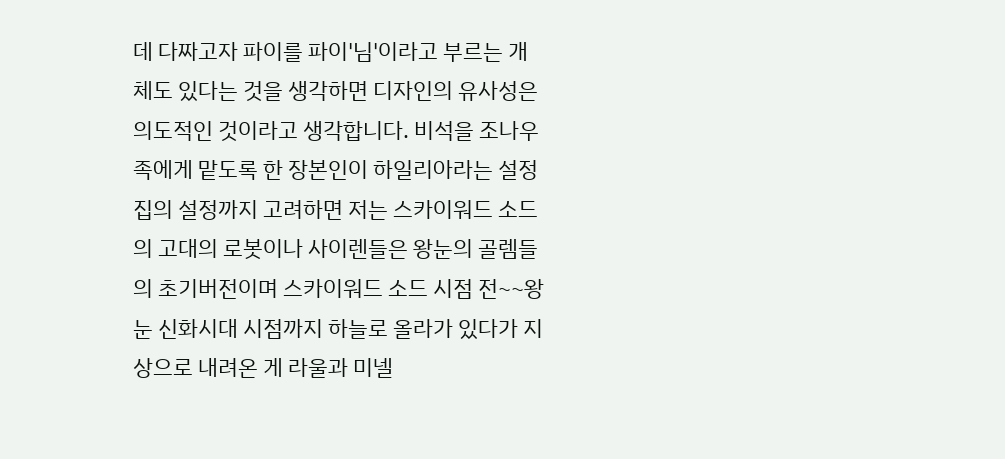데 다짜고자 파이를 파이'님'이라고 부르는 개체도 있다는 것을 생각하면 디자인의 유사성은 의도적인 것이라고 생각합니다. 비석을 조나우족에게 맡도록 한 장본인이 하일리아라는 설정집의 설정까지 고려하면 저는 스카이워드 소드의 고대의 로봇이나 사이렌들은 왕눈의 골렘들의 초기버전이며 스카이워드 소드 시점 전~~왕눈 신화시대 시점까지 하늘로 올라가 있다가 지상으로 내려온 게 라울과 미넬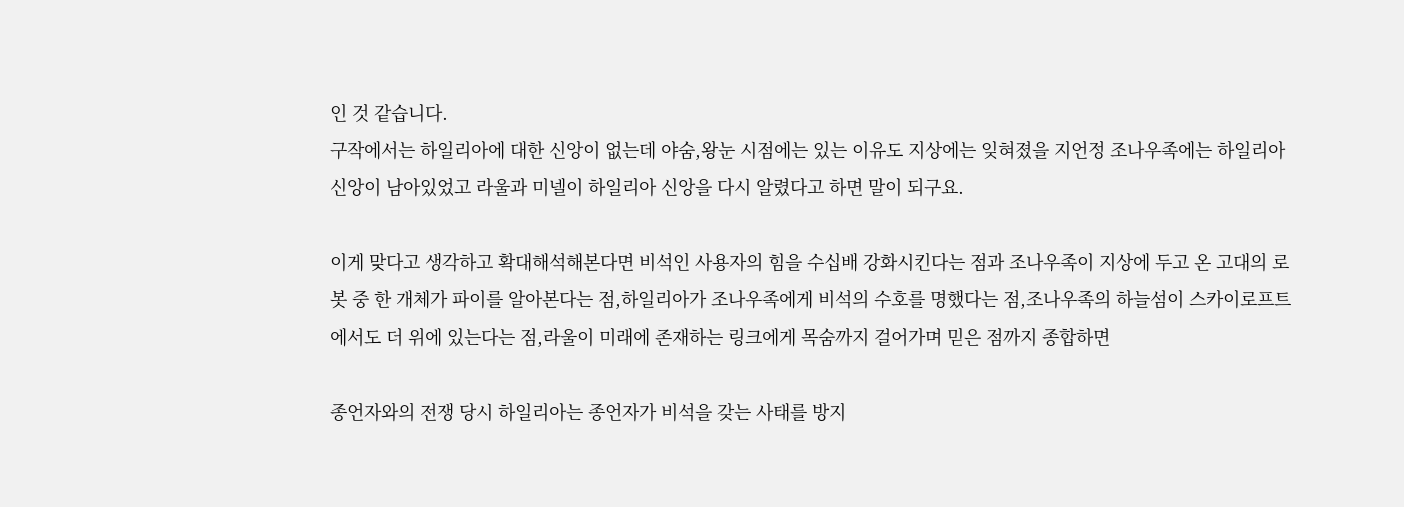인 것 같습니다.
구작에서는 하일리아에 대한 신앙이 없는데 야숨,왕눈 시점에는 있는 이유도 지상에는 잊혀졌을 지언정 조나우족에는 하일리아 신앙이 남아있었고 라울과 미넬이 하일리아 신앙을 다시 알렸다고 하면 말이 되구요.

이게 맞다고 생각하고 확대해석해본다면 비석인 사용자의 힘을 수십배 강화시킨다는 점과 조나우족이 지상에 두고 온 고대의 로봇 중 한 개체가 파이를 알아본다는 점,하일리아가 조나우족에게 비석의 수호를 명했다는 점,조나우족의 하늘섬이 스카이로프트에서도 더 위에 있는다는 점,라울이 미래에 존재하는 링크에게 목숨까지 걸어가며 믿은 점까지 종합하면

종언자와의 전쟁 당시 하일리아는 종언자가 비석을 갖는 사태를 방지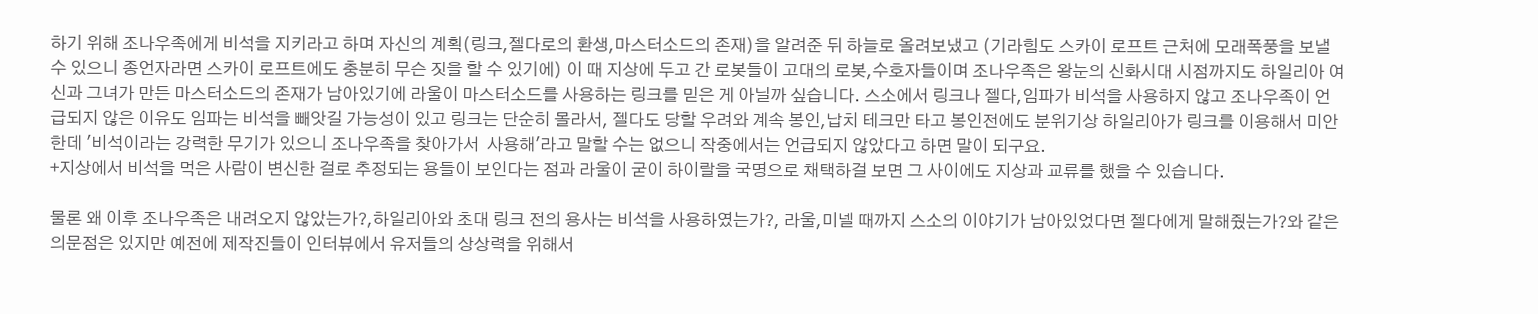하기 위해 조나우족에게 비석을 지키라고 하며 자신의 계획(링크,젤다로의 환생,마스터소드의 존재)을 알려준 뒤 하늘로 올려보냈고 (기라힘도 스카이 로프트 근처에 모래폭풍을 보낼 수 있으니 종언자라면 스카이 로프트에도 충분히 무슨 짓을 할 수 있기에) 이 때 지상에 두고 간 로봇들이 고대의 로봇,수호자들이며 조나우족은 왕눈의 신화시대 시점까지도 하일리아 여신과 그녀가 만든 마스터소드의 존재가 남아있기에 라울이 마스터소드를 사용하는 링크를 믿은 게 아닐까 싶습니다. 스소에서 링크나 젤다,임파가 비석을 사용하지 않고 조나우족이 언급되지 않은 이유도 임파는 비석을 빼앗길 가능성이 있고 링크는 단순히 몰라서, 젤다도 당할 우려와 계속 봉인,납치 테크만 타고 봉인전에도 분위기상 하일리아가 링크를 이용해서 미안한데 '비석이라는 강력한 무기가 있으니 조나우족을 찾아가서  사용해'라고 말할 수는 없으니 작중에서는 언급되지 않았다고 하면 말이 되구요.
+지상에서 비석을 먹은 사람이 변신한 걸로 추정되는 용들이 보인다는 점과 라울이 굳이 하이랄을 국명으로 채택하걸 보면 그 사이에도 지상과 교류를 했을 수 있습니다.

물론 왜 이후 조나우족은 내려오지 않았는가?,하일리아와 초대 링크 전의 용사는 비석을 사용하였는가?, 라울,미넬 때까지 스소의 이야기가 남아있었다면 젤다에게 말해줬는가?와 같은 의문점은 있지만 예전에 제작진들이 인터뷰에서 유저들의 상상력을 위해서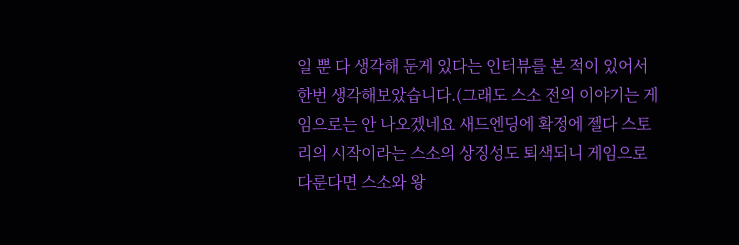일 뿐 다 생각해 둔게 있다는 인터뷰를 본 적이 있어서 한번 생각해보았습니다.(그래도 스소 전의 이야기는 게임으로는 안 나오겠네요 새드엔딩에 확정에 젤다 스토리의 시작이라는 스소의 상징성도 퇴색되니 게임으로 다룬다면 스소와 왕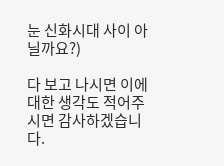눈 신화시대 사이 아닐까요?)

다 보고 나시면 이에 대한 생각도 적어주시면 감사하겠습니다.